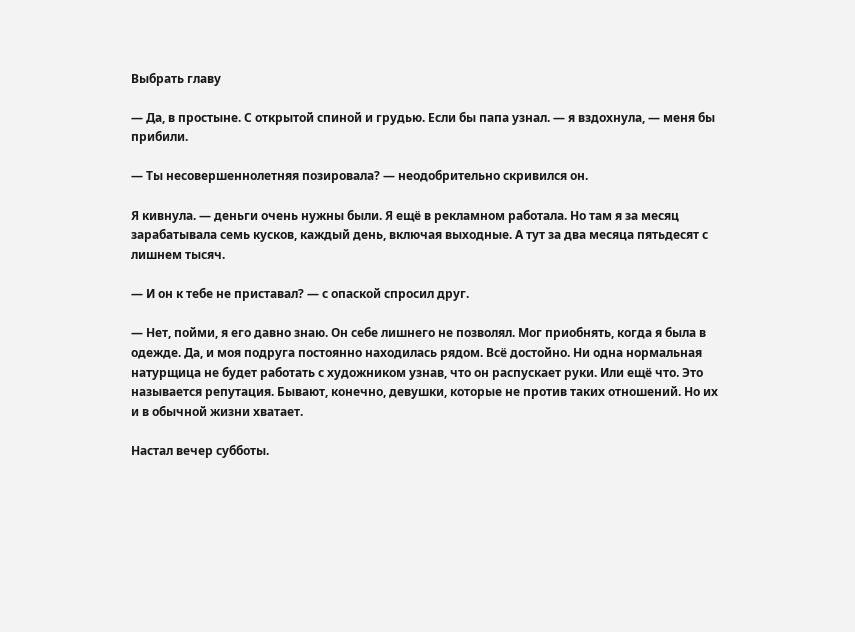Выбрать главу

— Да, в простыне. С открытой спиной и грудью. Если бы папа узнал. — я вздохнула, — меня бы прибили.

— Ты несовершеннолетняя позировала? — неодобрительно скривился он.

Я кивнула. — деньги очень нужны были. Я ещё в рекламном работала. Но там я за месяц зарабатывала семь кусков, каждый день, включая выходные. А тут за два месяца пятьдесят с лишнем тысяч.

— И он к тебе не приставал? — с опаской спросил друг.

— Нет, пойми, я его давно знаю. Он себе лишнего не позволял. Мог приобнять, когда я была в одежде. Да, и моя подруга постоянно находилась рядом. Всё достойно. Ни одна нормальная натурщица не будет работать с художником узнав, что он распускает руки. Или ещё что. Это называется репутация. Бывают, конечно, девушки, которые не против таких отношений. Но их и в обычной жизни хватает.

Настал вечер субботы.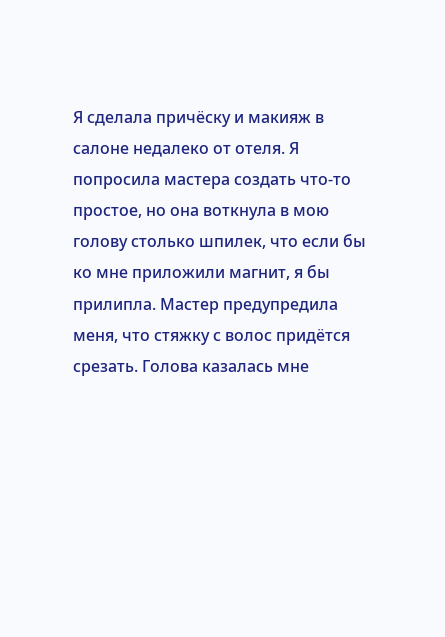Я сделала причёску и макияж в салоне недалеко от отеля. Я попросила мастера создать что-то простое, но она воткнула в мою голову столько шпилек, что если бы ко мне приложили магнит, я бы прилипла. Мастер предупредила меня, что стяжку с волос придётся срезать. Голова казалась мне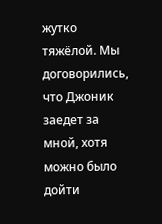жутко тяжёлой. Мы договорились, что Джоник заедет за мной, хотя можно было дойти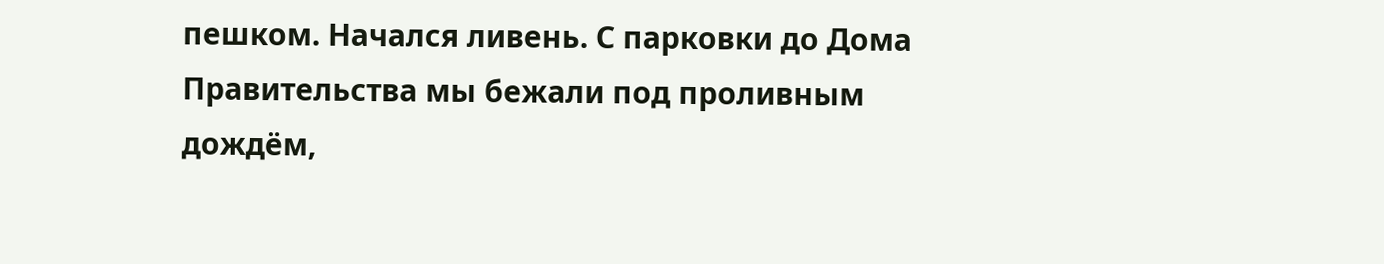пешком. Начался ливень. С парковки до Дома Правительства мы бежали под проливным дождём,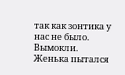так как зонтика у нас не было. Вымокли. Женька пытался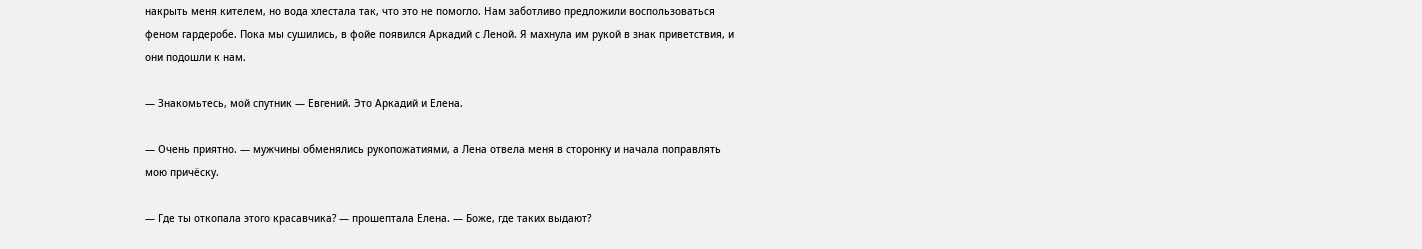накрыть меня кителем, но вода хлестала так, что это не помогло. Нам заботливо предложили воспользоваться феном гардеробе. Пока мы сушились, в фойе появился Аркадий с Леной. Я махнула им рукой в знак приветствия, и они подошли к нам.

— Знакомьтесь, мой спутник — Евгений. Это Аркадий и Елена.

— Очень приятно. — мужчины обменялись рукопожатиями, а Лена отвела меня в сторонку и начала поправлять мою причёску.

— Где ты откопала этого красавчика? — прошептала Елена. — Боже, где таких выдают?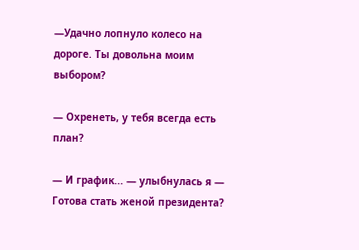—Удачно лопнуло колесо на дороге. Ты довольна моим выбором?

— Охренеть, у тебя всегда есть план?

— И график... — улыбнулась я — Готова стать женой президента?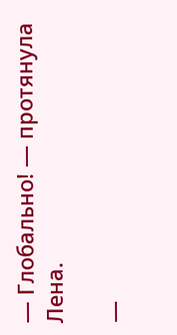— Глобально! — протянула Лена.

—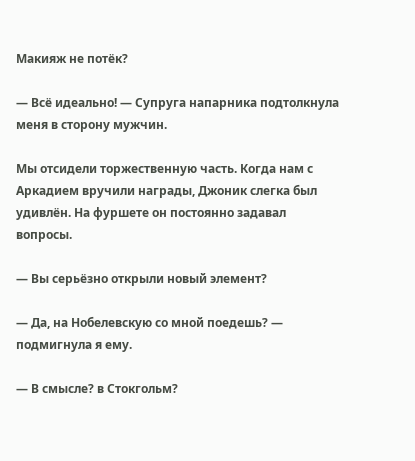Макияж не потёк?

— Всё идеально! — Супруга напарника подтолкнула меня в сторону мужчин.

Мы отсидели торжественную часть. Когда нам с Аркадием вручили награды, Джоник слегка был удивлён. На фуршете он постоянно задавал вопросы.

— Вы серьёзно открыли новый элемент?

— Да, на Нобелевскую со мной поедешь? — подмигнула я ему.

— В смысле? в Стокгольм?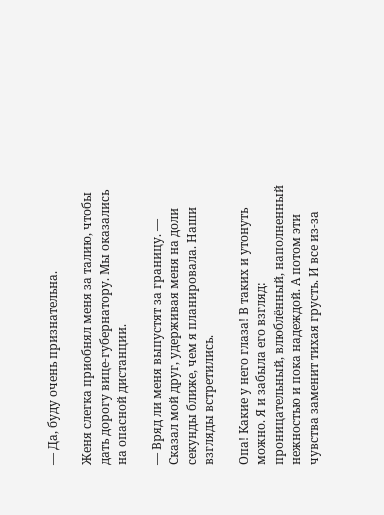— Да, буду очень признательна.

Женя слегка приобнял меня за талию, чтобы дать дорогу вице-губернатору. Мы оказались на опасной дистанции.

— Вряд ли меня выпустят за границу. — Сказал мой друг, удерживая меня на доли секунды ближе, чем я планировала. Наши взгляды встретились.

Опа! Какие у него глаза! В таких и утонуть можно. Я и забыла его взгляд: проницательный, влюблённый, наполненный нежностью и пока надеждой. А потом эти чувства заменит тихая грусть. И все из-за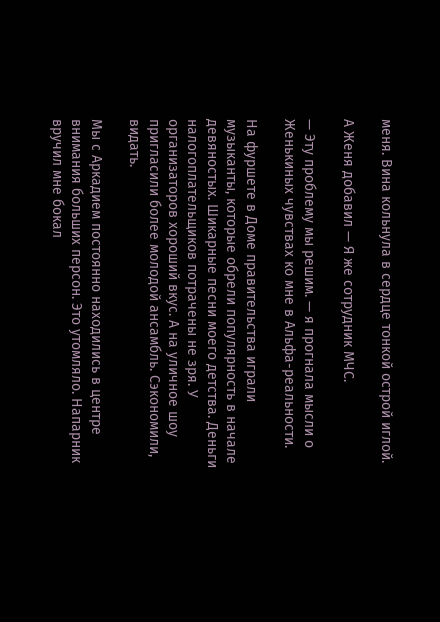меня. Вина кольнула в сердце тонкой острой иглой.

А Женя добавил — Я же сотрудник МЧС.

— Эту проблему мы решим. — я прогнала мысли о Женькиных чувствах ко мне в Альфа-реальности.

На фуршете в Доме правительства играли музыканты, которые обрели популярность в начале девяностых. Шикарные песни моего детства. Деньги налогоплательщиков потрачены не зря. У организаторов хороший вкус. А на уличное шоу пригласили более молодой ансамбль. Сэкономили, видать.

Мы с Аркадием постоянно находились в центре внимания больших персон. Это утомляло. Напарник вручил мне бокал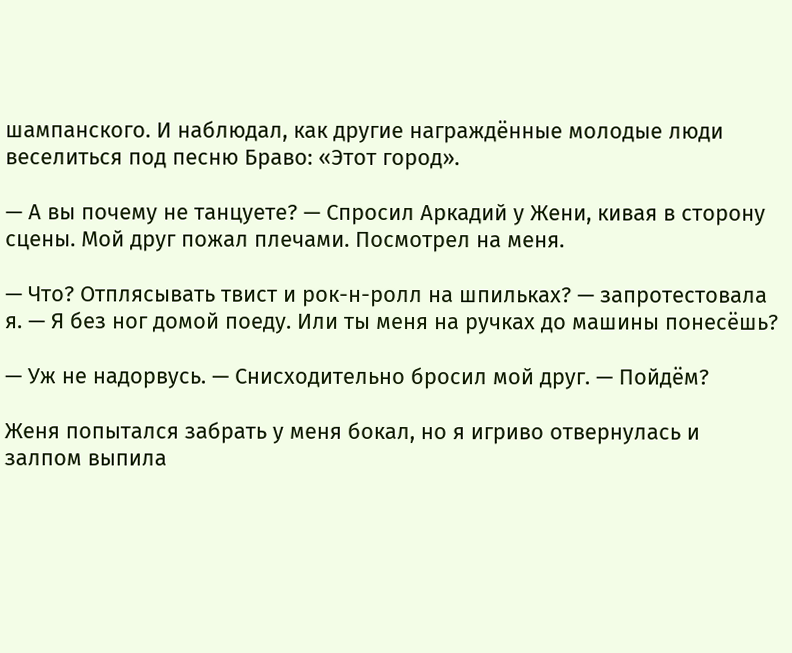шампанского. И наблюдал, как другие награждённые молодые люди веселиться под песню Браво: «Этот город».

— А вы почему не танцуете? — Спросил Аркадий у Жени, кивая в сторону сцены. Мой друг пожал плечами. Посмотрел на меня.

— Что? Отплясывать твист и рок-н-ролл на шпильках? — запротестовала я. — Я без ног домой поеду. Или ты меня на ручках до машины понесёшь?

— Уж не надорвусь. — Снисходительно бросил мой друг. — Пойдём?

Женя попытался забрать у меня бокал, но я игриво отвернулась и залпом выпила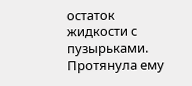остаток жидкости с пузырьками. Протянула ему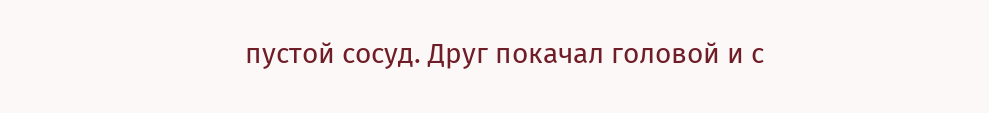пустой сосуд. Друг покачал головой и с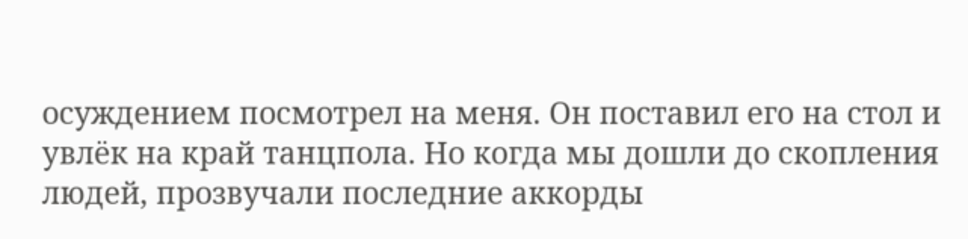осуждением посмотрел на меня. Он поставил его на стол и увлёк на край танцпола. Но когда мы дошли до скопления людей, прозвучали последние аккорды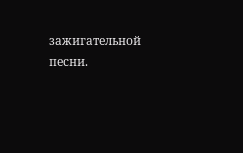зажигательной песни.